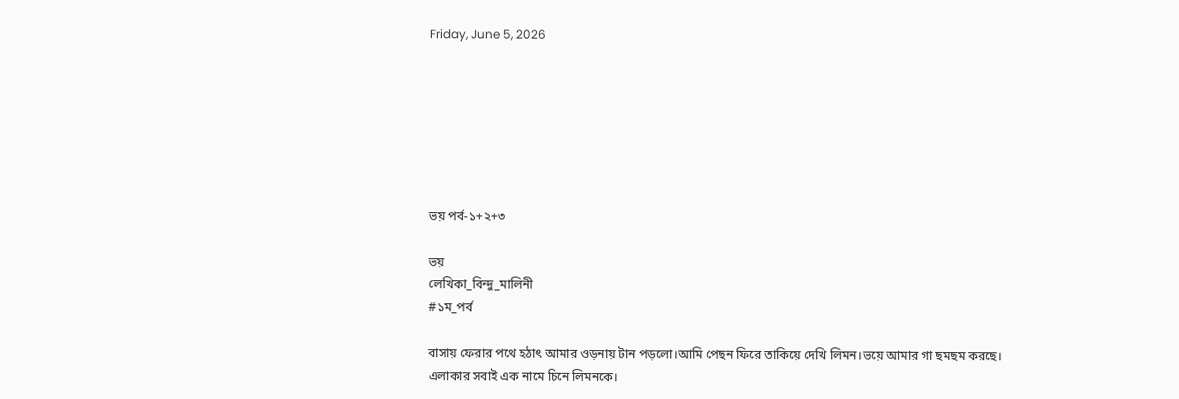Friday, June 5, 2026







ভয় পর্ব-১+২+৩

ভয়
লেখিকা_বিন্দু_মালিনী
#১ম_পর্ব

বাসায় ফেরার পথে হঠাৎ আমার ওড়নায় টান পড়লো।আমি পেছন ফিরে তাকিয়ে দেখি লিমন।ভয়ে আমার গা ছমছম করছে।
এলাকার সবাই এক নামে চিনে লিমনকে।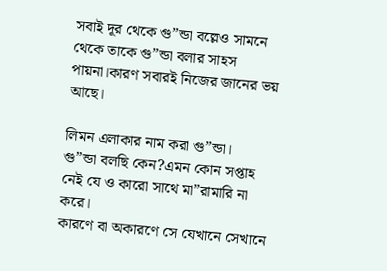সবাই দূর থেকে গু”ন্ডা বল্লেও সামনে থেকে তাকে গু”ন্ডা বলার সাহস পায়না।কারণ সবারই নিজের জানের ভয় আছে।

লিমন এলাকার নাম করা গু”ন্ডা।
গু”ন্ডা বলছি কেন?এমন কোন সপ্তাহ নেই যে ও কারো সাথে মা”রামারি না করে।
কারণে বা অকারণে সে যেখানে সেখানে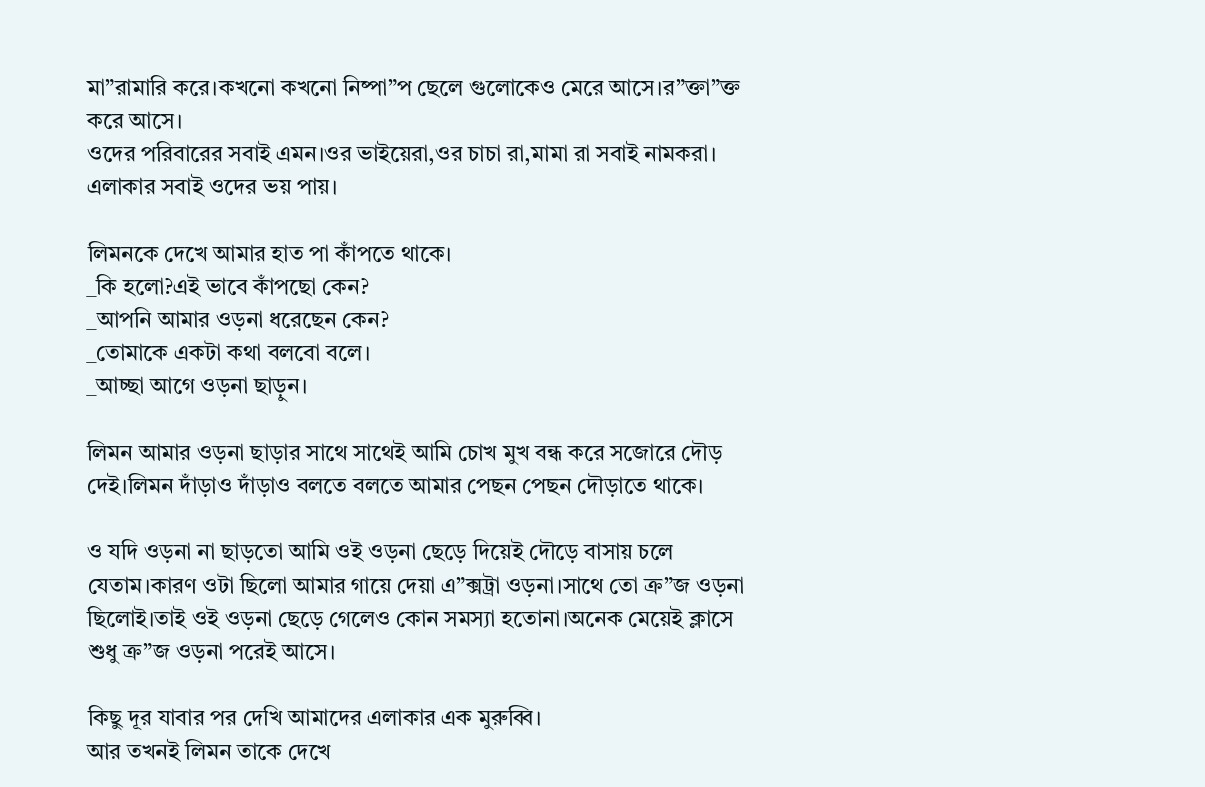মা”রামারি করে।কখনো কখনো নিষ্পা”প ছেলে গুলোকেও মেরে আসে।র”ক্তা”ক্ত করে আসে।
ওদের পরিবারের সবাই এমন।ওর ভাইয়েরা,ওর চাচা রা,মামা রা সবাই নামকরা।
এলাকার সবাই ওদের ভয় পায়।

লিমনকে দেখে আমার হাত পা কাঁপতে থাকে।
_কি হলো?এই ভাবে কাঁপছো কেন?
_আপনি আমার ওড়না ধরেছেন কেন?
_তোমাকে একটা কথা বলবো বলে।
_আচ্ছা আগে ওড়না ছাড়ুন।

লিমন আমার ওড়না ছাড়ার সাথে সাথেই আমি চোখ মুখ বন্ধ করে সজোরে দৌড় দেই।লিমন দাঁড়াও দাঁড়াও বলতে বলতে আমার পেছন পেছন দৌড়াতে থাকে।

ও যদি ওড়না না ছাড়তো আমি ওই ওড়না ছেড়ে দিয়েই দৌড়ে বাসায় চলে যেতাম।কারণ ওটা ছিলো আমার গায়ে দেয়া এ”ক্সট্রা ওড়না।সাথে তো ক্র”জ ওড়না ছিলোই।তাই ওই ওড়না ছেড়ে গেলেও কোন সমস্যা হতোনা।অনেক মেয়েই ক্লাসে শুধু ক্র”জ ওড়না পরেই আসে।

কিছু দূর যাবার পর দেখি আমাদের এলাকার এক মুরুব্বি।
আর তখনই লিমন তাকে দেখে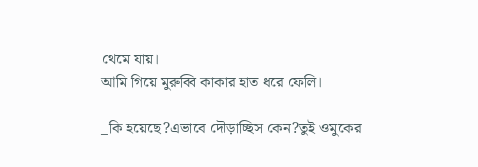থেমে যায়।
আমি গিয়ে মুরুব্বি কাকার হাত ধরে ফেলি।

_কি হয়েছে?এভাবে দৌড়াচ্ছিস কেন?তুই ওমুকের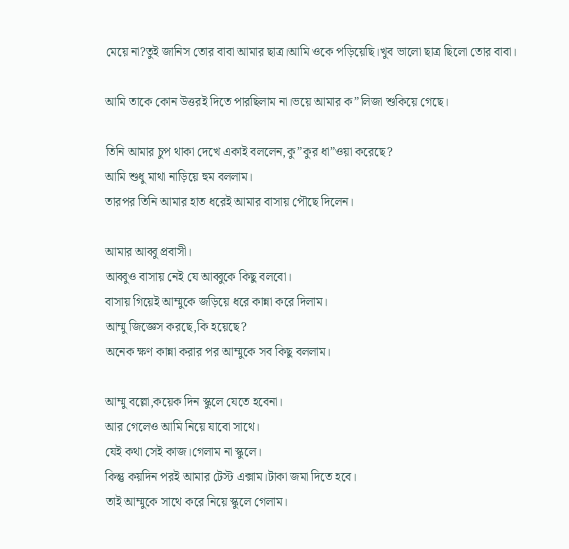মেয়ে না?তুই জানিস তোর বাবা আমার ছাত্র।আমি ওকে পড়িয়েছি।খুব ভালো ছাত্র ছিলো তোর বাবা।

আমি তাকে কোন উত্তরই দিতে পারছিলাম না।ভয়ে আমার ক”লিজা শুকিয়ে গেছে।

তিনি আমার চুপ থাকা দেখে একাই বললেন,কু”কুর ধা”ওয়া করেছে?
আমি শুধু মাথা নাড়িয়ে হুম বললাম।
তারপর তিনি আমার হাত ধরেই আমার বাসায় পৌছে দিলেন।

আমার আব্বু প্রবাসী।
আব্বুও বাসায় নেই যে আব্বুকে কিছু বলবো।
বাসায় গিয়েই আম্মুকে জড়িয়ে ধরে কান্না করে দিলাম।
আম্মু জিজ্ঞেস করছে,কি হয়েছে?
অনেক ক্ষণ কান্না করার পর আম্মুকে সব কিছু বললাম।

আম্মু বল্লো,কয়েক দিন স্কুলে যেতে হবেনা।
আর গেলেও আমি নিয়ে যাবো সাথে।
যেই কথা সেই কাজ।গেলাম না স্কুলে।
কিন্তু কয়দিন পরই আমার টেস্ট এক্সাম।টাকা জমা দিতে হবে।
তাই আম্মুকে সাথে করে নিয়ে স্কুলে গেলাম।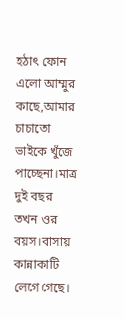হঠাৎ ফোন এলো আম্মুর কাছে,আমার চাচাতো ভাইকে খুঁজে পাচ্ছেনা।মাত্র দুই বছর তখন ওর বয়স।বাসায় কান্নাকাটি লেগে গেছে।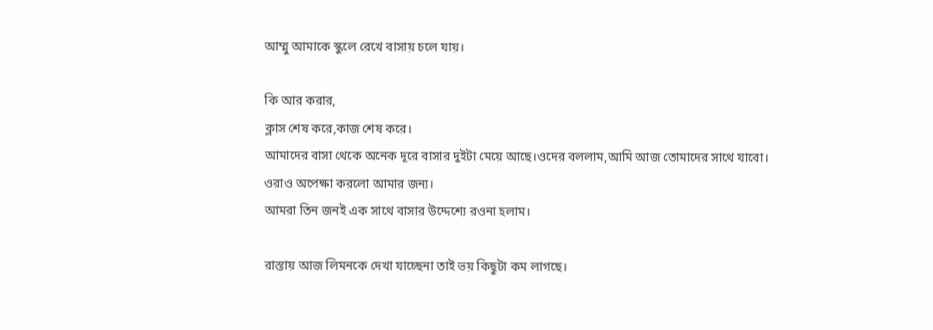আম্মু আমাকে স্কুলে রেখে বাসায় চলে যায়।

কি আর করার,
ক্লাস শেষ করে,কাজ শেষ করে।
আমাদের বাসা থেকে অনেক দূরে বাসার দুইটা মেয়ে আছে।ওদের বললাম,আমি আজ তোমাদের সাথে যাবো।
ওরাও অপেক্ষা করলো আমার জন্য।
আমরা তিন জনই এক সাথে বাসার উদ্দেশ্যে রওনা হলাম।

রাস্তায় আজ লিমনকে দেখা যাচ্ছেনা তাই ভয় কিছুটা কম লাগছে।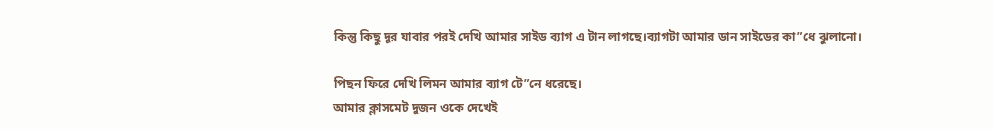কিন্তু কিছু দূর যাবার পরই দেখি আমার সাইড ব্যাগ এ টান লাগছে।ব্যাগটা আমার ডান সাইডের কা”ধে ঝুলানো।

পিছন ফিরে দেখি লিমন আমার ব্যাগ টে”নে ধরেছে।
আমার ক্লাসমেট দুজন ওকে দেখেই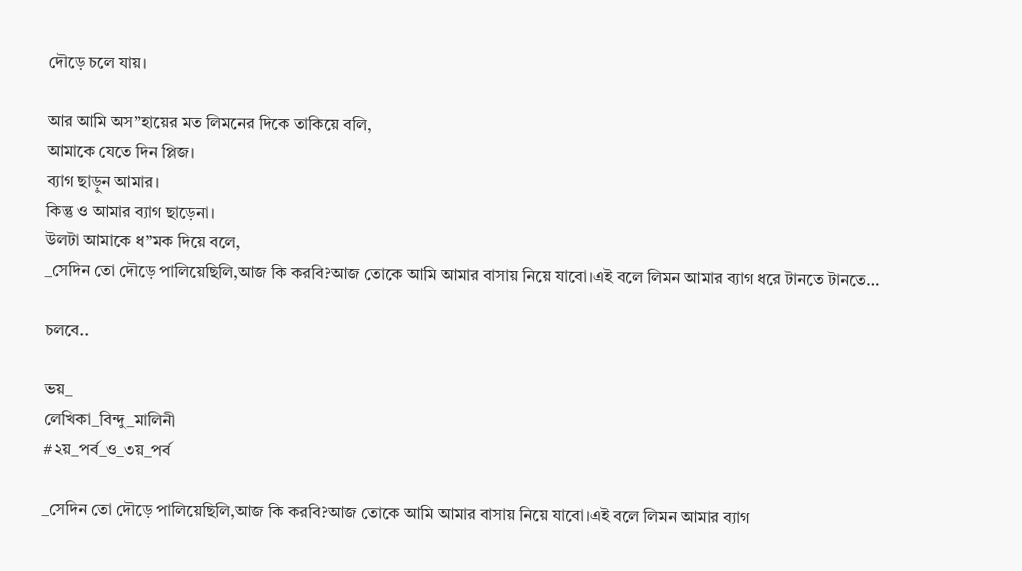দৌড়ে চলে যায়।

আর আমি অস”হায়ের মত লিমনের দিকে তাকিয়ে বলি,
আমাকে যেতে দিন প্লিজ।
ব্যাগ ছাড়ুন আমার।
কিন্তু ও আমার ব্যাগ ছাড়েনা।
উলটা আমাকে ধ”মক দিয়ে বলে,
_সেদিন তো দৌড়ে পালিয়েছিলি,আজ কি করবি?আজ তোকে আমি আমার বাসায় নিয়ে যাবো।এই বলে লিমন আমার ব্যাগ ধরে টানতে টানতে…

চলবে..

ভয়_
লেখিকা_বিন্দু_মালিনী
#২য়_পর্ব_ও_৩য়_পর্ব

_সেদিন তো দৌড়ে পালিয়েছিলি,আজ কি করবি?আজ তোকে আমি আমার বাসায় নিয়ে যাবো।এই বলে লিমন আমার ব্যাগ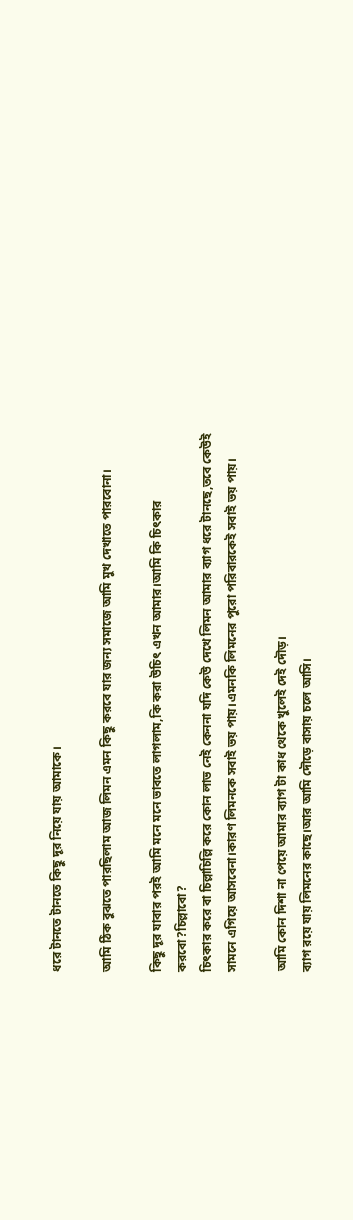ধরে টানতে টানতে কিছু দূর নিয়ে যায় আমাকে।

আমি ঠিক বুঝতে পারছিলাম আজ লিমন এমন কিছু করবে যার জন্য সমাজে আমি মুখ দেখাতে পারবোনা।

কিছু দূর যাবার পরই আমি মনে মনে ভাবতে লাগলাম,কি করা উচিৎ এখন আমার।আমি কি চিৎকার করবো?চিল্লাবো?
চিৎকার করে বা চিল্লাচিল্লি করে কোন লাভ নেই কেননা যদি কেউ দেখে লিমন আমার ব্যাগ ধরে টানছে,তবে কেউই সামনে এগিয়ে আসবেনা।কারণ লিমনকে সবাই ভয় পায়।এমনকি লিমনের পুরো পরিবারকেই সবাই ভয় পায়।

আমি কোন দিশা না পেয়ে আমার ব্যাগ টা কাধ থেকে খুলেই দেই দৌড়।
ব্যাগ রয়ে যায় লিমনের কাছে।আর আমি দৌড়ে বাসায় চলে আসি।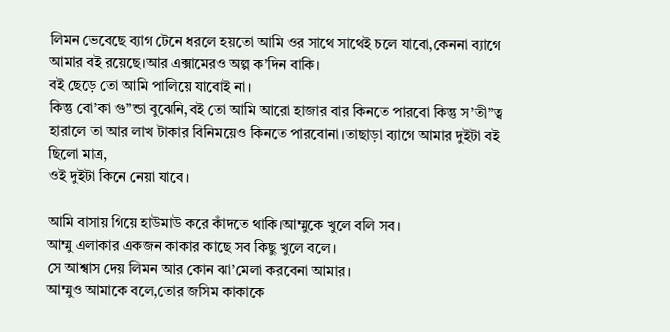লিমন ভেবেছে ব্যাগ টেনে ধরলে হয়তো আমি ওর সাথে সাথেই চলে যাবো,কেননা ব্যাগে আমার বই রয়েছে।আর এক্সামেরও অল্প ক’দিন বাকি।
বই ছেড়ে তো আমি পালিয়ে যাবোই না।
কিন্তু বো’কা গু”ন্ডা বুঝেনি,বই তো আমি আরো হাজার বার কিনতে পারবো কিন্তু স’তী”ত্ব হারালে তা আর লাখ টাকার বিনিময়েও কিনতে পারবোনা।তাছাড়া ব্যাগে আমার দুইটা বই ছিলো মাত্র,
ওই দুইটা কিনে নেয়া যাবে।

আমি বাসায় গিয়ে হাউমাউ করে কাঁদতে থাকি।আম্মুকে খুলে বলি সব।
আম্মু এলাকার একজন কাকার কাছে সব কিছু খুলে বলে।
সে আশ্বাস দেয় লিমন আর কোন ঝা’মেলা করবেনা আমার।
আম্মুও আমাকে বলে,তোর জসিম কাকাকে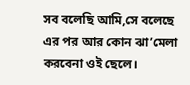সব বলেছি আমি,সে বলেছে এর পর আর কোন ঝা’মেলা করবেনা ওই ছেলে।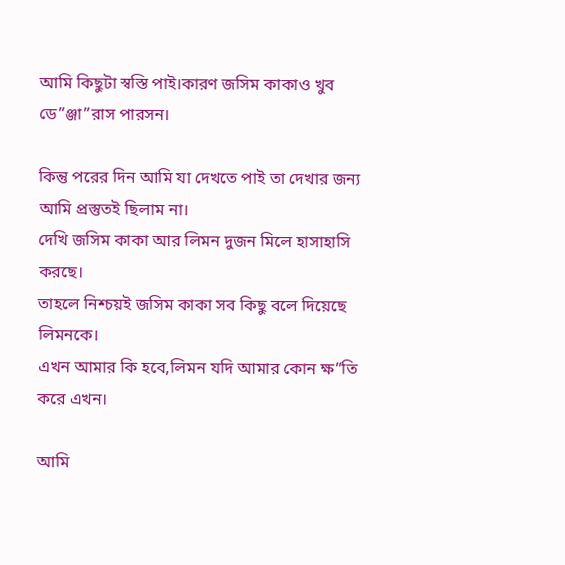আমি কিছুটা স্বস্তি পাই।কারণ জসিম কাকাও খুব ডে”ঞ্জা”রাস পারসন।

কিন্তু পরের দিন আমি যা দেখতে পাই তা দেখার জন্য আমি প্রস্তুতই ছিলাম না।
দেখি জসিম কাকা আর লিমন দুজন মিলে হাসাহাসি করছে।
তাহলে নিশ্চয়ই জসিম কাকা সব কিছু বলে দিয়েছে লিমনকে।
এখন আমার কি হবে,লিমন যদি আমার কোন ক্ষ”তি করে এখন।

আমি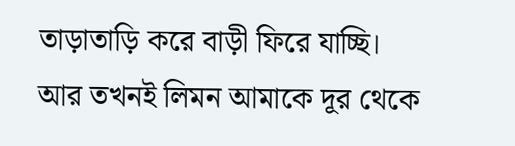তাড়াতাড়ি করে বাড়ী ফিরে যাচ্ছি।
আর তখনই লিমন আমাকে দূর থেকে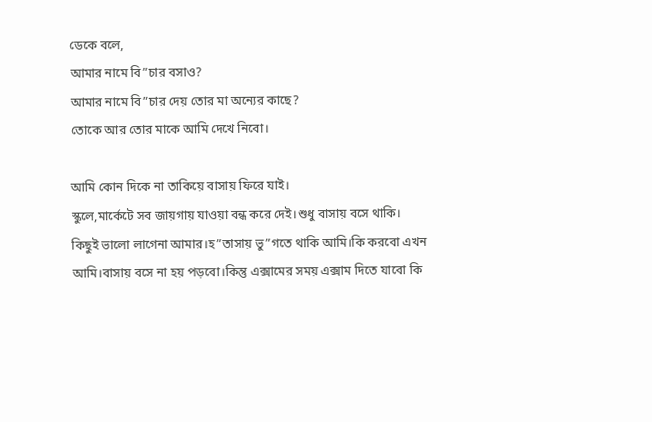ডেকে বলে,
আমার নামে বি”চার বসাও?
আমার নামে বি”চার দেয় তোর মা অন্যের কাছে?
তোকে আর তোর মাকে আমি দেখে নিবো।

আমি কোন দিকে না তাকিয়ে বাসায় ফিরে যাই।
স্কুলে,মার্কেটে সব জায়গায় যাওয়া বন্ধ করে দেই।শুধু বাসায় বসে থাকি।
কিছুই ভালো লাগেনা আমার।হ”তাসায় ভু”গতে থাকি আমি।কি করবো এখন আমি।বাসায় বসে না হয় পড়বো।কিন্তু এক্সামের সময় এক্সাম দিতে যাবো কি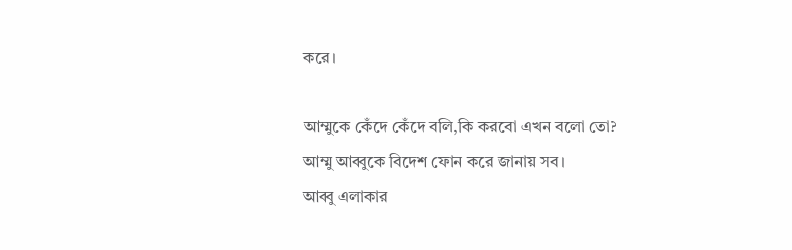করে।

আম্মুকে কেঁদে কেঁদে বলি,কি করবো এখন বলো তো?
আম্মু আব্বুকে বিদেশ ফোন করে জানায় সব।
আব্বু এলাকার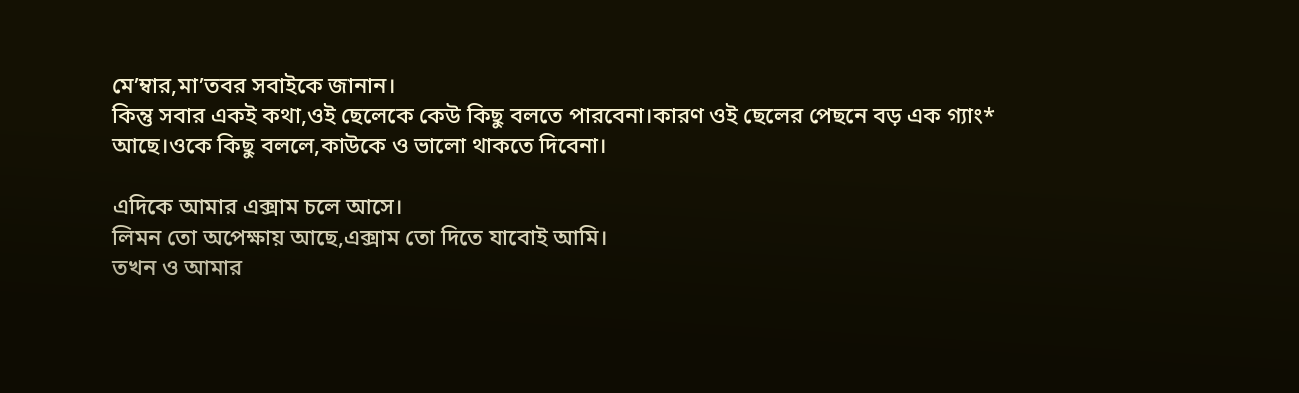মে’ম্বার,মা’তবর সবাইকে জানান।
কিন্তু সবার একই কথা,ওই ছেলেকে কেউ কিছু বলতে পারবেনা।কারণ ওই ছেলের পেছনে বড় এক গ্যাং* আছে।ওকে কিছু বললে,কাউকে ও ভালো থাকতে দিবেনা।

এদিকে আমার এক্সাম চলে আসে।
লিমন তো অপেক্ষায় আছে,এক্সাম তো দিতে যাবোই আমি।
তখন ও আমার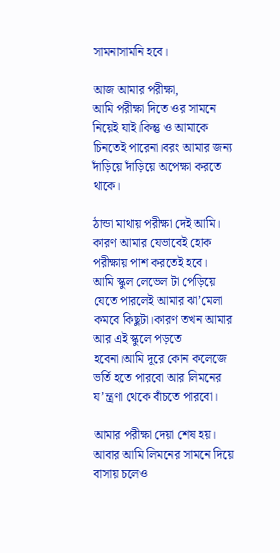সামনাসামনি হবে।

আজ আমার পরীক্ষা,
আমি পরীক্ষা দিতে ওর সামনে নিয়েই যাই।কিন্তু ও আমাকে চিনতেই পারেনা।বরং আমার জন্য দাঁড়িয়ে দাঁড়িয়ে অপেক্ষা করতে থাকে।

ঠান্ডা মাথায় পরীক্ষা দেই আমি।
কারণ আমার যেভাবেই হোক পরীক্ষায় পাশ করতেই হবে।
আমি স্কুল লেভেল টা পেড়িয়ে যেতে পারলেই আমার ঝা’মেলা কমবে কিছুটা।কারণ তখন আমার আর এই স্কুলে পড়তে হবেনা।আমি দূরে কোন কলেজে ভর্তি হতে পারবো আর লিমনের য’ন্ত্রণা থেকে বাঁচতে পারবো।

আমার পরীক্ষা দেয়া শেষ হয়।
আবার আমি লিমনের সামনে দিয়ে বাসায় চলেও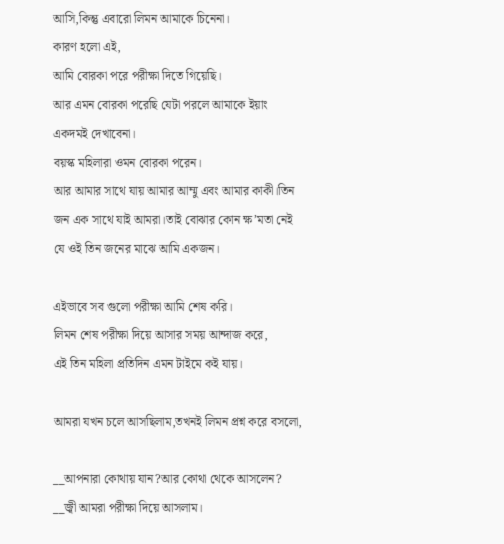আসি,কিন্তু এবারো লিমন আমাকে চিনেনা।
কারণ হলো এই,
আমি বোরকা পরে পরীক্ষা দিতে গিয়েছি।
আর এমন বোরকা পরেছি যেটা পরলে আমাকে ইয়াং একদমই দেখাবেনা।
বয়স্ক মহিলারা ওমন বোরকা পরেন।
আর আমার সাথে যায় আমার আম্মু এবং আমার কাকী।তিন জন এক সাথে যাই আমরা।তাই বোঝার কোন ক্ষ’মতা নেই যে ওই তিন জনের মাঝে আমি একজন।

এইভাবে সব গুলো পরীক্ষা আমি শেষ করি।
লিমন শেষ পরীক্ষা দিয়ে আসার সময় আন্দাজ করে,
এই তিন মহিলা প্রতিদিন এমন টাইমে কই যায়।

আমরা যখন চলে আসছিলাম,তখনই লিমন প্রশ্ন করে বসলো,

__আপনারা কোথায় যান?আর কোথা থেকে আসলেন?
__জ্বী আমরা পরীক্ষা দিয়ে আসলাম।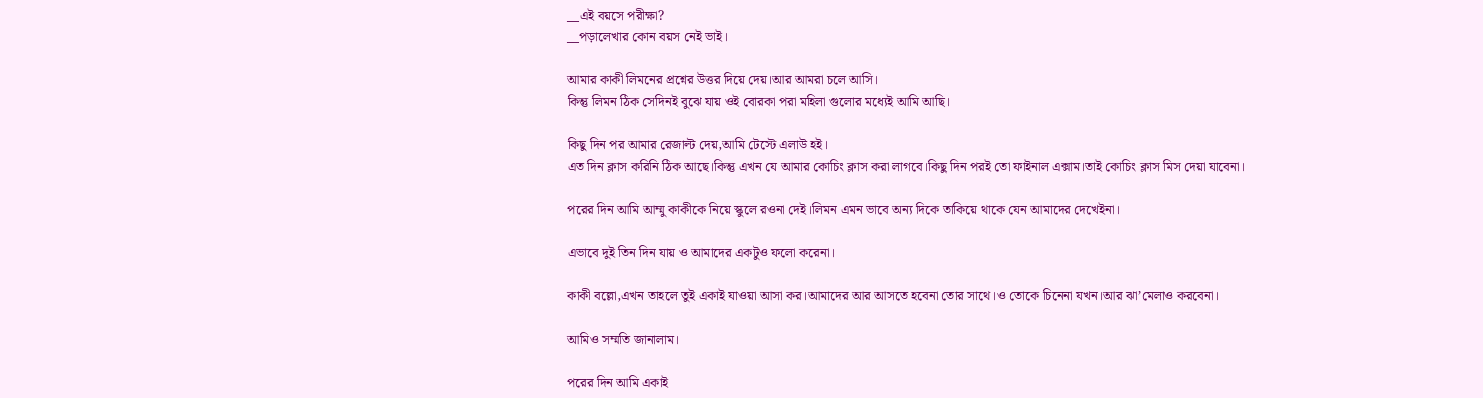__এই বয়সে পরীক্ষা?
__পড়ালেখার কোন বয়স নেই ভাই।

আমার কাকী লিমনের প্রশ্নের উত্তর দিয়ে দেয়।আর আমরা চলে আসি।
কিন্তু লিমন ঠিক সেদিনই বুঝে যায় ওই বোরকা পরা মহিলা গুলোর মধ্যেই আমি আছি।

কিছু দিন পর আমার রেজাল্ট দেয়,আমি টেস্টে এলাউ হই।
এত দিন ক্লাস করিনি ঠিক আছে।কিন্তু এখন যে আমার কোচিং ক্লাস করা লাগবে।কিছু দিন পরই তো ফাইনাল এক্সাম।তাই কোচিং ক্লাস মিস দেয়া যাবেনা।

পরের দিন আমি আম্মু কাকীকে নিয়ে স্কুলে রওনা দেই।লিমন এমন ভাবে অন্য দিকে তাকিয়ে থাকে যেন আমাদের দেখেইনা।

এভাবে দুই তিন দিন যায় ও আমাদের একটুও ফলো করেনা।

কাকী বল্লো,এখন তাহলে তুই একাই যাওয়া আসা কর।আমাদের আর আসতে হবেনা তোর সাথে।ও তোকে চিনেনা যখন।আর ঝা’মেলাও করবেনা।

আমিও সম্মতি জানালাম।

পরের দিন আমি একাই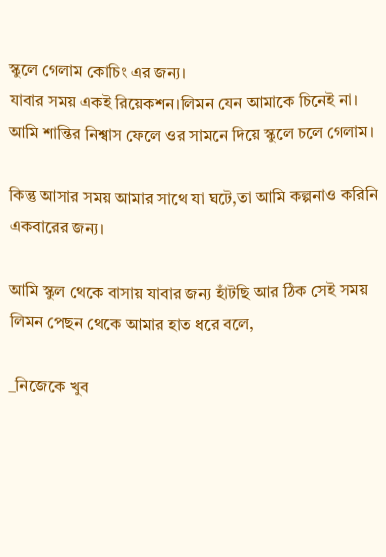স্কুলে গেলাম কোচিং এর জন্য।
যাবার সময় একই রিয়েকশন।লিমন যেন আমাকে চিনেই না।
আমি শান্তির নিশ্বাস ফেলে ওর সামনে দিয়ে স্কুলে চলে গেলাম।

কিন্তু আসার সময় আমার সাথে যা ঘটে,তা আমি কল্পনাও করিনি একবারের জন্য।

আমি স্কুল থেকে বাসায় যাবার জন্য হাঁটছি আর ঠিক সেই সময় লিমন পেছন থেকে আমার হাত ধরে বলে,

_নিজেকে খুব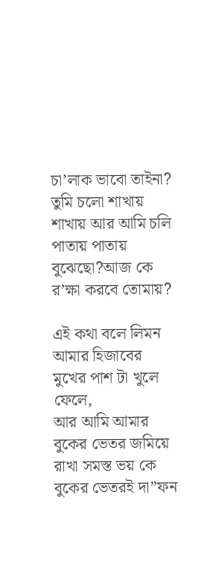চা’লাক ভাবো তাইনা?
তুমি চলো শাখায় শাখায় আর আমি চলি পাতায় পাতায় বুঝেছো?আজ কে র’ক্ষা করবে তোমায়?

এই কথা বলে লিমন আমার হিজাবের মুখের পাশ টা খুলে ফেলে,
আর আমি আমার বুকের ভেতর জমিয়ে রাখা সমস্ত ভয় কে বুকের ভেতরই দা”ফন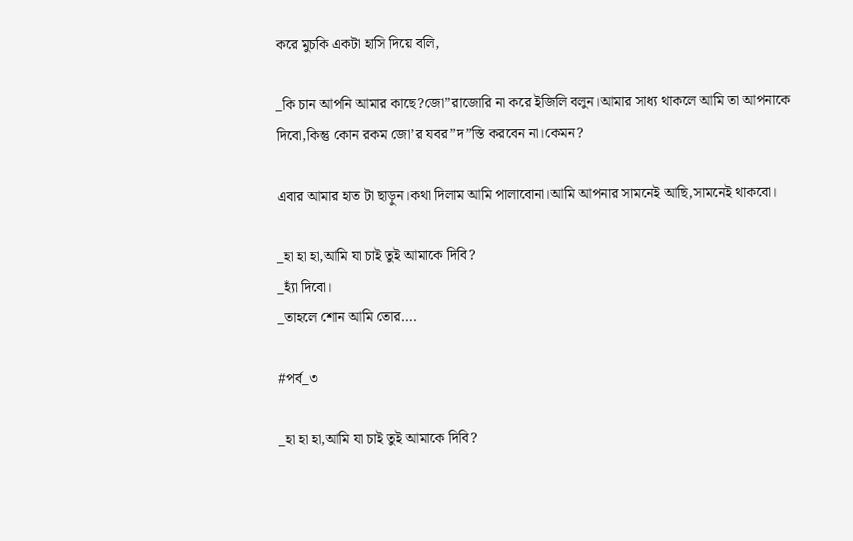করে মুচকি একটা হাসি দিয়ে বলি,

_কি চান আপনি আমার কাছে?জো”রাজোরি না করে ইজিলি বলুন।আমার সাধ্য থাকলে আমি তা আপনাকে দিবো,কিন্তু কোন রকম জো’র যবর”দ”স্তি করবেন না।কেমন?

এবার আমার হাত টা ছাড়ুন।কথা দিলাম আমি পালাবোনা।আমি আপনার সামনেই আছি,সামনেই থাকবো।

_হা হা হা,আমি যা চাই তুই আমাকে দিবি?
_হ্যাঁ দিবো।
_তাহলে শোন আমি তোর….

#পর্ব_৩

_হা হা হা,আমি যা চাই তুই আমাকে দিবি?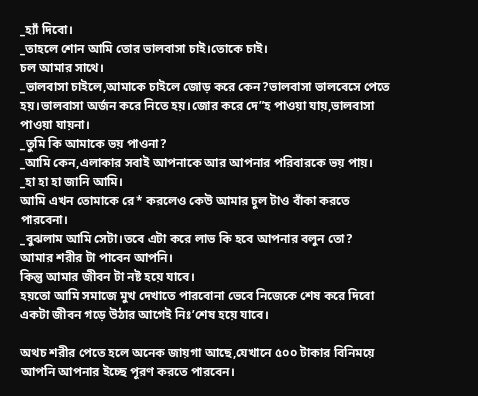_হ্যাঁ দিবো।
_তাহলে শোন আমি তোর ভালবাসা চাই।তোকে চাই।
চল আমার সাথে।
_ভালবাসা চাইলে,আমাকে চাইলে জোড় করে কেন?ভালবাসা ভালবেসে পেতে হয়।ভালবাসা অর্জন করে নিতে হয়।জোর করে দে”হ পাওয়া যায়,ভালবাসা পাওয়া যায়না।
_তুমি কি আমাকে ভয় পাওনা?
_আমি কেন,এলাকার সবাই আপনাকে আর আপনার পরিবারকে ভয় পায়।
_হা হা হা জানি আমি।
আমি এখন তোমাকে রে* করলেও কেউ আমার চুল টাও বাঁকা করতে পারবেনা।
_বুঝলাম আমি সেটা।তবে এটা করে লাভ কি হবে আপনার বলুন তো?
আমার শরীর টা পাবেন আপনি।
কিন্তু আমার জীবন টা নষ্ট হয়ে যাবে।
হয়তো আমি সমাজে মুখ দেখাতে পারবোনা ভেবে নিজেকে শেষ করে দিবো
একটা জীবন গড়ে উঠার আগেই নিঃ’শেষ হয়ে যাবে।

অথচ শরীর পেতে হলে অনেক জায়গা আছে,যেখানে ৫০০ টাকার বিনিময়ে আপনি আপনার ইচ্ছে পূরণ করতে পারবেন।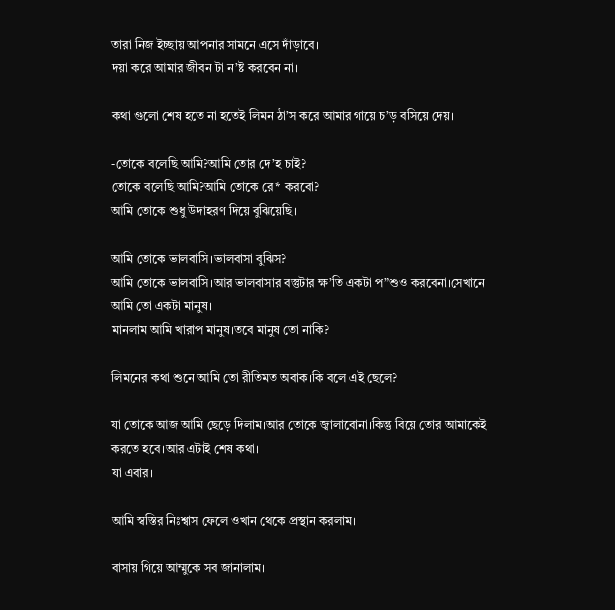তারা নিজ ইচ্ছায় আপনার সামনে এসে দাঁড়াবে।
দয়া করে আমার জীবন টা ন’ষ্ট করবেন না।

কথা গুলো শেষ হতে না হতেই লিমন ঠা’স করে আমার গায়ে চ’ড় বসিয়ে দেয়।

-তোকে বলেছি আমি?আমি তোর দে’হ চাই?
তোকে বলেছি আমি?আমি তোকে রে* করবো?
আমি তোকে শুধু উদাহরণ দিয়ে বুঝিয়েছি।

আমি তোকে ভালবাসি।ভালবাসা বুঝিস?
আমি তোকে ভালবাসি।আর ভালবাসার বস্তুটার ক্ষ’তি একটা প”শুও করবেনা।সেখানে আমি তো একটা মানুষ।
মানলাম আমি খারাপ মানুষ।তবে মানুষ তো নাকি?

লিমনের কথা শুনে আমি তো রীতিমত অবাক।কি বলে এই ছেলে?

যা তোকে আজ আমি ছেড়ে দিলাম।আর তোকে জ্বালাবোনা।কিন্তু বিয়ে তোর আমাকেই করতে হবে।আর এটাই শেষ কথা।
যা এবার।

আমি স্বস্তির নিঃশ্বাস ফেলে ওখান থেকে প্রস্থান করলাম।

বাসায় গিয়ে আম্মুকে সব জানালাম।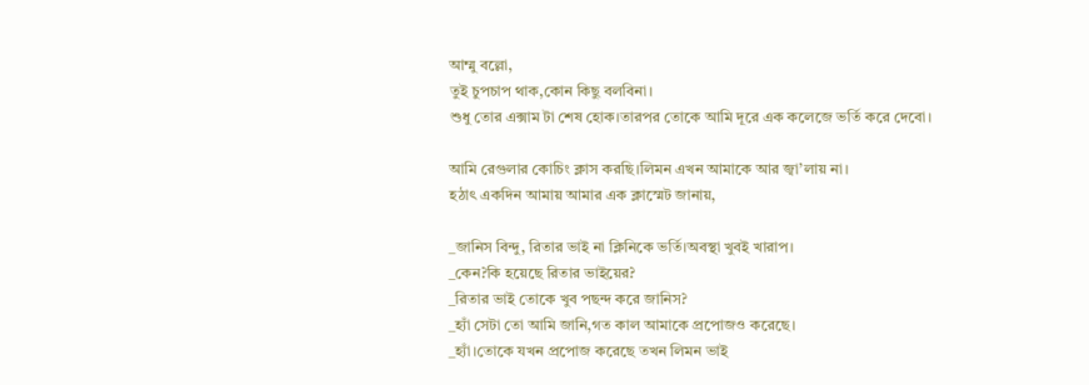আম্মু বল্লো,
তুই চুপচাপ থাক,কোন কিছু বলবিনা।
শুধু তোর এক্সাম টা শেষ হোক।তারপর তোকে আমি দূরে এক কলেজে ভর্তি করে দেবো।

আমি রেগুলার কোচিং ক্লাস করছি।লিমন এখন আমাকে আর জ্বা’লায় না।
হঠাৎ একদিন আমায় আমার এক ক্লাস্মেট জানায়,

_জানিস বিন্দু, রিতার ভাই না ক্লিনিকে ভর্তি।অবস্থা খুবই খারাপ।
_কেন?কি হয়েছে রিতার ভাইয়ের?
_রিতার ভাই তোকে খুব পছন্দ করে জানিস?
_হ্যাঁ সেটা তো আমি জানি,গত কাল আমাকে প্রপোজও করেছে।
_হ্যাঁ।তোকে যখন প্রপোজ করেছে তখন লিমন ভাই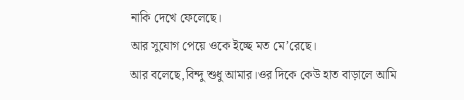নাকি দেখে ফেলেছে।
আর সুযোগ পেয়ে ওকে ইচ্ছে মত মে’রেছে।
আর বলেছে,বিন্দু শুধু আমার।ওর দিকে কেউ হাত বাড়ালে আমি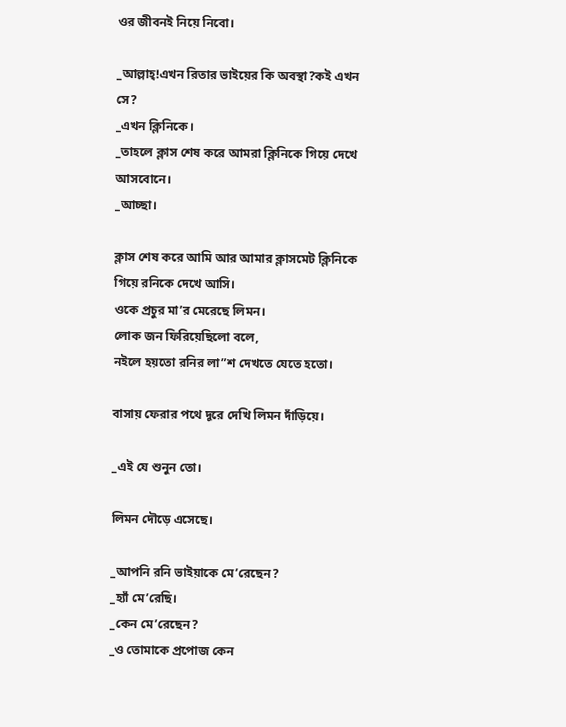ওর জীবনই নিয়ে নিবো।

_আল্লাহ্‌!এখন রিতার ভাইয়ের কি অবস্থা?কই এখন সে?
_এখন ক্লিনিকে।
_তাহলে ক্লাস শেষ করে আমরা ক্লিনিকে গিয়ে দেখে আসবোনে।
_আচ্ছা।

ক্লাস শেষ করে আমি আর আমার ক্লাসমেট ক্লিনিকে গিয়ে রনিকে দেখে আসি।
ওকে প্রচুর মা’র মেরেছে লিমন।
লোক জন ফিরিয়েছিলো বলে,
নইলে হয়তো রনির লা”শ দেখতে যেতে হতো।

বাসায় ফেরার পথে দূরে দেখি লিমন দাঁড়িয়ে।

_এই যে শুনুন তো।

লিমন দৌড়ে এসেছে।

_আপনি রনি ভাইয়াকে মে’রেছেন?
_হ্যাঁ মে’রেছি।
_কেন মে’রেছেন?
_ও তোমাকে প্রপোজ কেন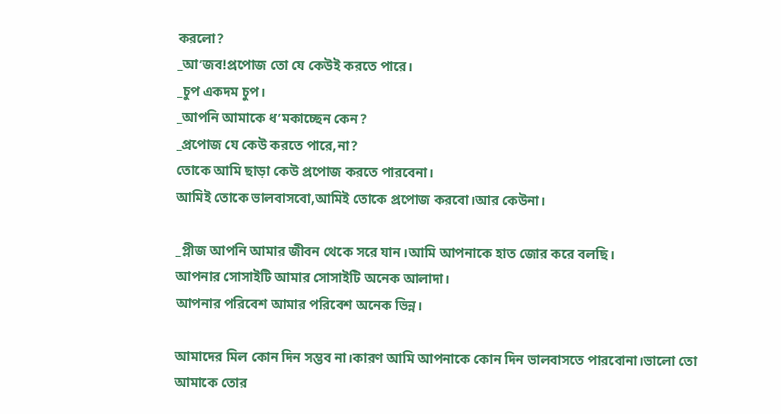করলো?
_আ’জব!প্রপোজ তো যে কেউই করতে পারে।
_চুপ একদম চুপ।
_আপনি আমাকে ধ’মকাচ্ছেন কেন?
_প্রপোজ যে কেউ করতে পারে,না?
তোকে আমি ছাড়া কেউ প্রপোজ করতে পারবেনা।
আমিই তোকে ভালবাসবো,আমিই তোকে প্রপোজ করবো।আর কেউনা।

_প্লীজ আপনি আমার জীবন থেকে সরে যান।আমি আপনাকে হাত জোর করে বলছি।
আপনার সোসাইটি আমার সোসাইটি অনেক আলাদা।
আপনার পরিবেশ আমার পরিবেশ অনেক ভিন্ন।

আমাদের মিল কোন দিন সম্ভব না।কারণ আমি আপনাকে কোন দিন ভালবাসতে পারবোনা।ভালো তো আমাকে তোর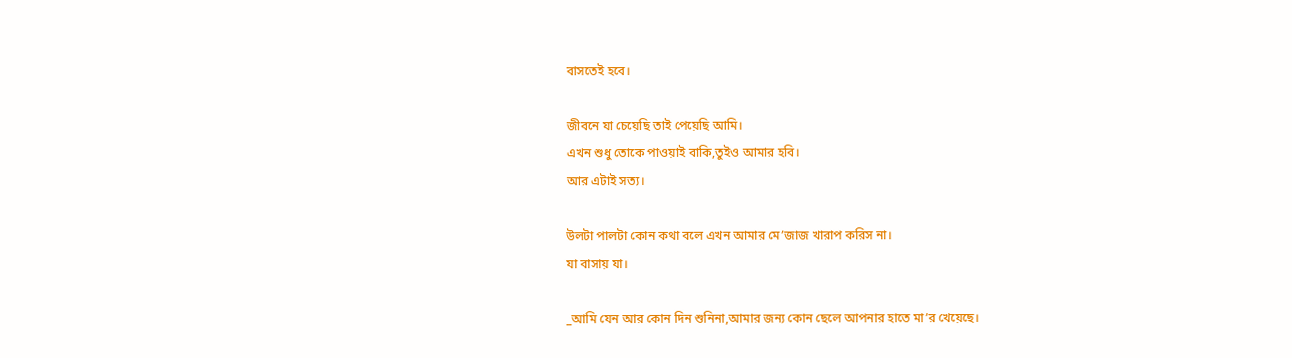বাসতেই হবে।

জীবনে যা চেয়েছি তাই পেয়েছি আমি।
এখন শুধু তোকে পাওয়াই বাকি,তুইও আমার হবি।
আর এটাই সত্য।

উলটা পালটা কোন কথা বলে এখন আমার মে’জাজ খারাপ করিস না।
যা বাসায় যা।

_আমি যেন আর কোন দিন শুনিনা,আমার জন্য কোন ছেলে আপনার হাতে মা’র খেয়েছে।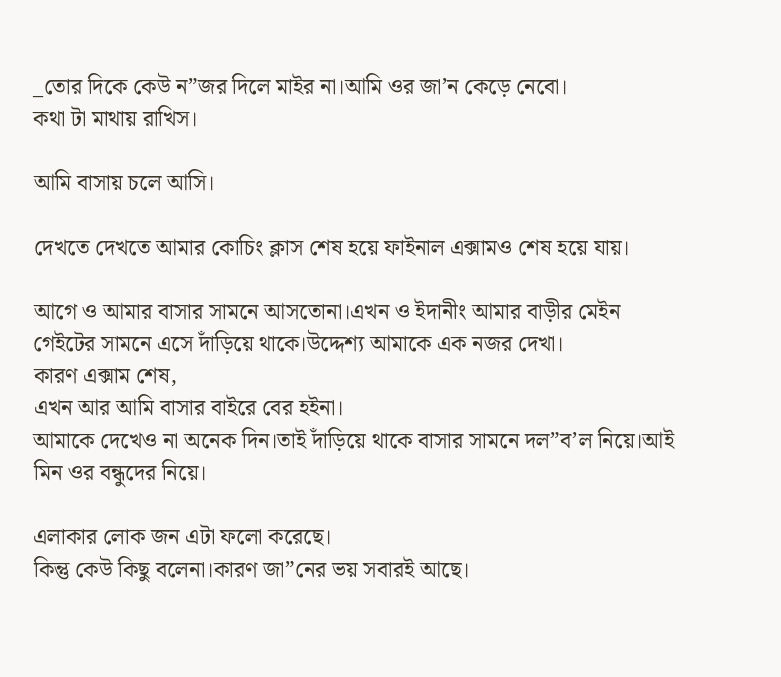_তোর দিকে কেউ ন”জর দিলে মাইর না।আমি ওর জা’ন কেড়ে নেবো।
কথা টা মাথায় রাখিস।

আমি বাসায় চলে আসি।

দেখতে দেখতে আমার কোচিং ক্লাস শেষ হয়ে ফাইনাল এক্সামও শেষ হয়ে যায়।

আগে ও আমার বাসার সামনে আসতোনা।এখন ও ইদানীং আমার বাড়ীর মেইন গেইটের সামনে এসে দাঁড়িয়ে থাকে।উদ্দেশ্য আমাকে এক নজর দেখা।
কারণ এক্সাম শেষ,
এখন আর আমি বাসার বাইরে বের হইনা।
আমাকে দেখেও না অনেক দিন।তাই দাঁড়িয়ে থাকে বাসার সামনে দল”ব’ল নিয়ে।আই মিন ওর বন্ধুদের নিয়ে।

এলাকার লোক জন এটা ফলো করেছে।
কিন্তু কেউ কিছু বলেনা।কারণ জা”নের ভয় সবারই আছে।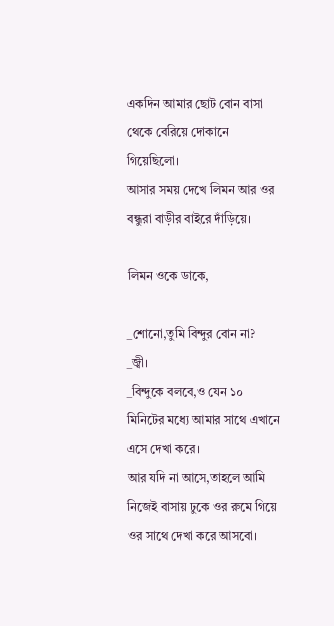একদিন আমার ছোট বোন বাসা থেকে বেরিয়ে দোকানে গিয়েছিলো।
আসার সময় দেখে লিমন আর ওর বন্ধুরা বাড়ীর বাইরে দাঁড়িয়ে।

লিমন ওকে ডাকে,

_শোনো,তুমি বিন্দুর বোন না?
_জ্বী।
_বিন্দুকে বলবে,ও যেন ১০ মিনিটের মধ্যে আমার সাথে এখানে এসে দেখা করে।
আর যদি না আসে,তাহলে আমি নিজেই বাসায় ঢুকে ওর রুমে গিয়ে ওর সাথে দেখা করে আসবো।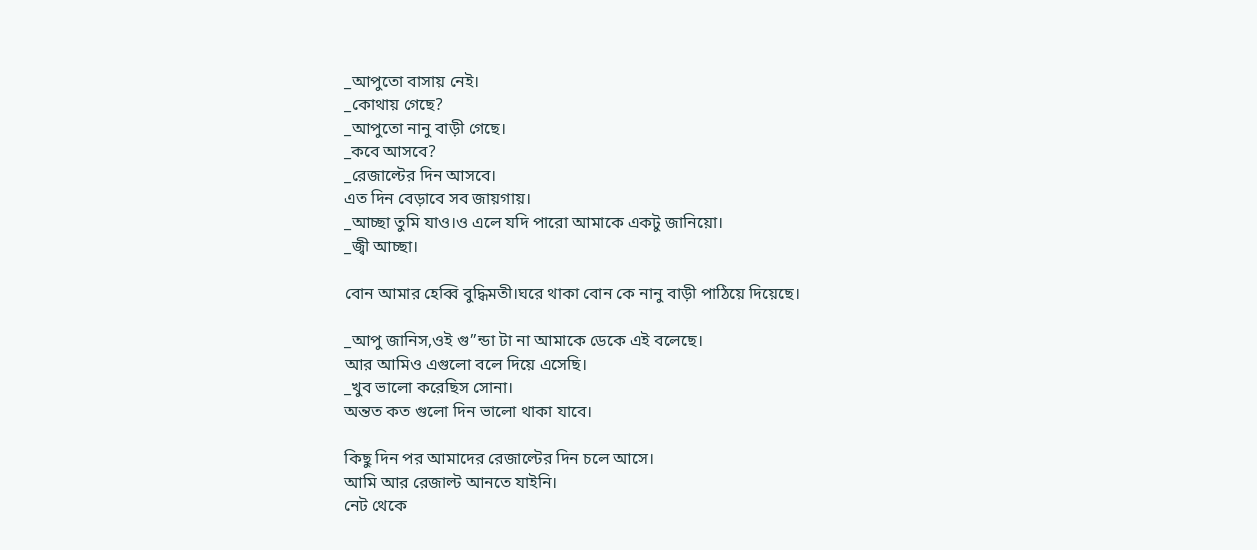_আপুতো বাসায় নেই।
_কোথায় গেছে?
_আপুতো নানু বাড়ী গেছে।
_কবে আসবে?
_রেজাল্টের দিন আসবে।
এত দিন বেড়াবে সব জায়গায়।
_আচ্ছা তুমি যাও।ও এলে যদি পারো আমাকে একটু জানিয়ো।
_জ্বী আচ্ছা।

বোন আমার হেব্বি বুদ্ধিমতী।ঘরে থাকা বোন কে নানু বাড়ী পাঠিয়ে দিয়েছে।

_আপু জানিস,ওই গু”ন্ডা টা না আমাকে ডেকে এই বলেছে।
আর আমিও এগুলো বলে দিয়ে এসেছি।
_খুব ভালো করেছিস সোনা।
অন্তত কত গুলো দিন ভালো থাকা যাবে।

কিছু দিন পর আমাদের রেজাল্টের দিন চলে আসে।
আমি আর রেজাল্ট আনতে যাইনি।
নেট থেকে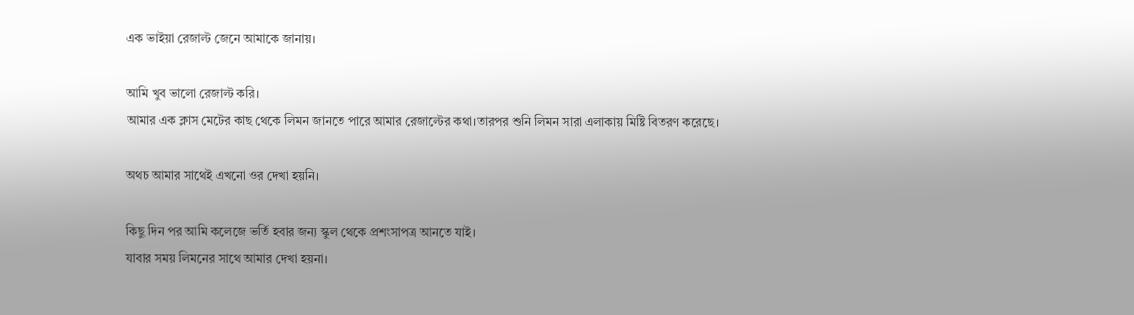এক ভাইয়া রেজাল্ট জেনে আমাকে জানায়।

আমি খুব ভালো রেজাল্ট করি।
আমার এক ক্লাস মেটের কাছ থেকে লিমন জানতে পারে আমার রেজাল্টের কথা।তারপর শুনি লিমন সারা এলাকায় মিষ্টি বিতরণ করেছে।

অথচ আমার সাথেই এখনো ওর দেখা হয়নি।

কিছু দিন পর আমি কলেজে ভর্তি হবার জন্য স্কুল থেকে প্রশংসাপত্র আনতে যাই।
যাবার সময় লিমনের সাথে আমার দেখা হয়না।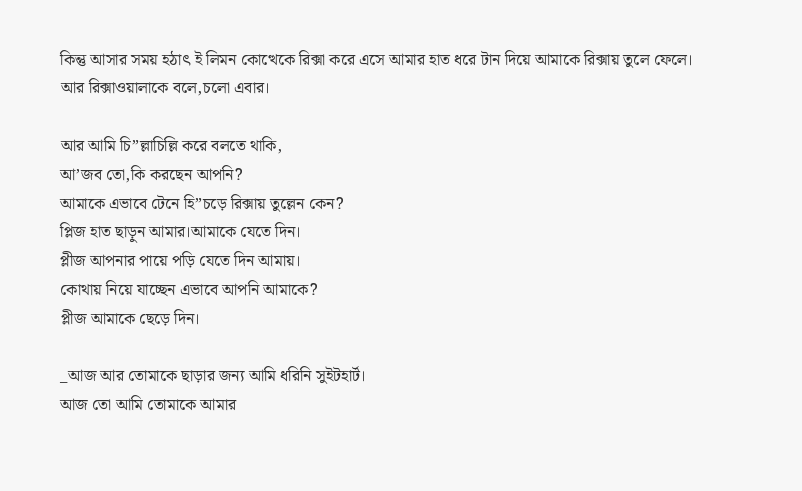কিন্তু আসার সময় হঠাৎ ই লিমন কোত্থেকে রিক্সা করে এসে আমার হাত ধরে টান দিয়ে আমাকে রিক্সায় তুলে ফেলে।
আর রিক্সাওয়ালাকে বলে,চলো এবার।

আর আমি চি”ল্লাচিল্লি করে বলতে থাকি,
আ’জব তো,কি করছেন আপনি?
আমাকে এভাবে টেনে হি”চড়ে রিক্সায় তুল্লেন কেন?
প্লিজ হাত ছাড়ুন আমার।আমাকে যেতে দিন।
প্লীজ আপনার পায়ে পড়ি যেতে দিন আমায়।
কোথায় নিয়ে যাচ্ছেন এভাবে আপনি আমাকে?
প্লীজ আমাকে ছেড়ে দিন।

_আজ আর তোমাকে ছাড়ার জন্য আমি ধরিনি সুইটহার্ট।
আজ তো আমি তোমাকে আমার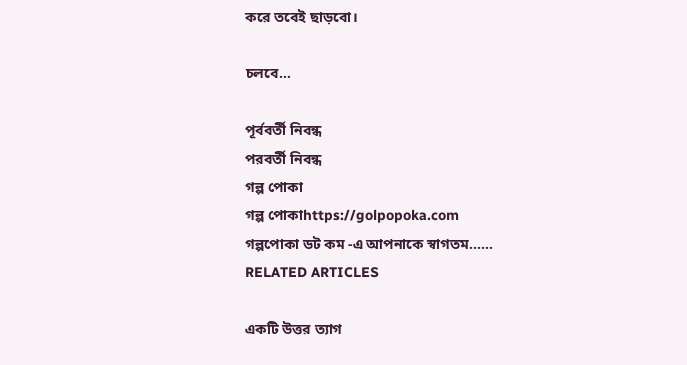করে তবেই ছাড়বো।

চলবে…

পূর্ববর্তী নিবন্ধ
পরবর্তী নিবন্ধ
গল্প পোকা
গল্প পোকাhttps://golpopoka.com
গল্পপোকা ডট কম -এ আপনাকে স্বাগতম......
RELATED ARTICLES

একটি উত্তর ত্যাগ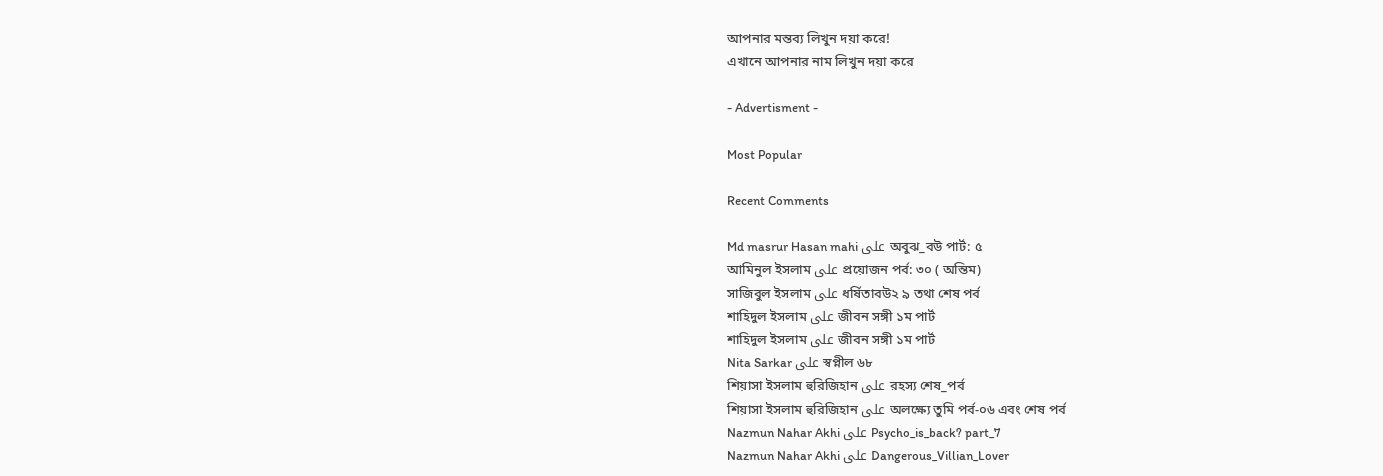আপনার মন্তব্য লিখুন দয়া করে!
এখানে আপনার নাম লিখুন দয়া করে

- Advertisment -

Most Popular

Recent Comments

Md masrur Hasan mahi على অবুঝ_বউ পার্ট: ৫
আমিনুল ইসলাম على প্রয়োজন পর্ব: ৩০ ( অন্তিম)
সাজিবুল ইসলাম على ধর্ষিতাবউ২ ৯ তথা শেষ পর্ব
শাহিদুল ইসলাম على জীবন সঙ্গী ১ম পার্ট
শাহিদুল ইসলাম على জীবন সঙ্গী ১ম পার্ট
Nita Sarkar على স্বপ্নীল ৬৮
শিয়াসা ইসলাম হুরিজিহান على রহস্য শেষ_পর্ব
শিয়াসা ইসলাম হুরিজিহান على অলক্ষ্যে তুমি পর্ব-০৬ এবং শেষ পর্ব
Nazmun Nahar Akhi على Psycho_is_back? part_7
Nazmun Nahar Akhi على Dangerous_Villian_Lover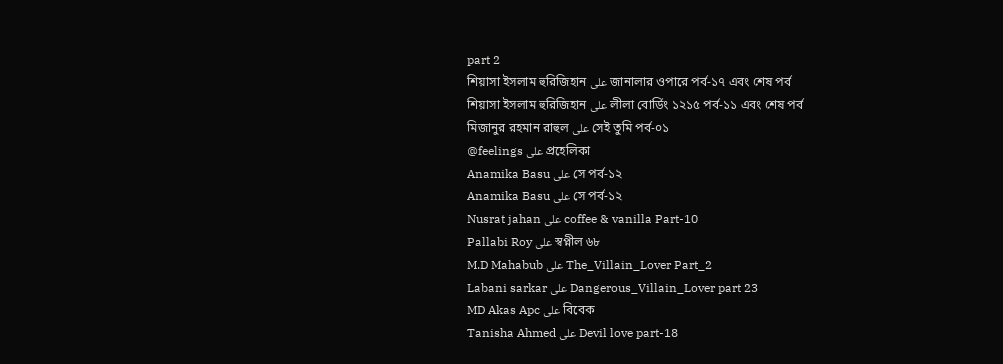part 2
শিয়াসা ইসলাম হুরিজিহান على জানালার ওপারে পর্ব-১৭ এবং শেষ পর্ব
শিয়াসা ইসলাম হুরিজিহান على লীলা বোর্ডিং ১২১৫ পর্ব-১১ এবং শেষ পর্ব
মিজানুর রহমান রাহুল على সেই তুমি পর্ব-০১
@feelings على প্রহেলিকা
Anamika Basu على সে পর্ব-১২
Anamika Basu على সে পর্ব-১২
Nusrat jahan على coffee & vanilla Part-10
Pallabi Roy على স্বপ্নীল ৬৮
M.D Mahabub على The_Villain_Lover Part_2
Labani sarkar على Dangerous_Villain_Lover part 23
MD Akas Apc على বিবেক
Tanisha Ahmed على Devil love part-18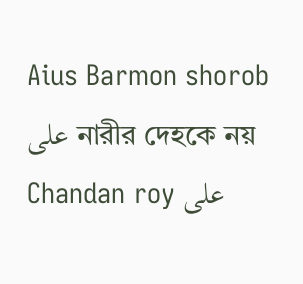Aius Barmon shorob على নারীর দেহকে নয়
Chandan roy على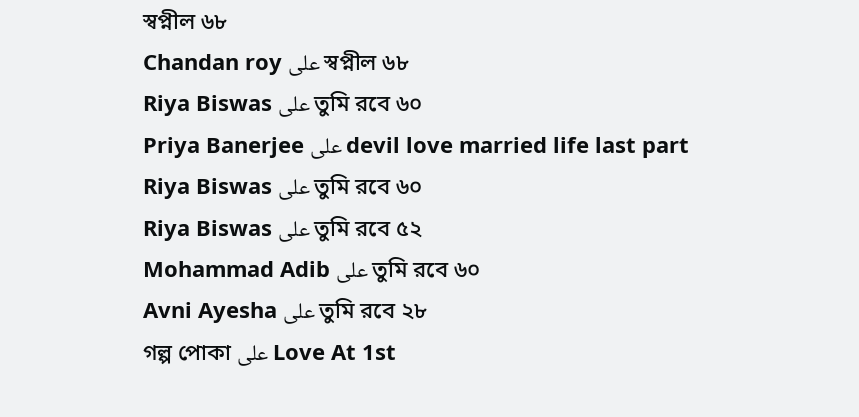স্বপ্নীল ৬৮
Chandan roy على স্বপ্নীল ৬৮
Riya Biswas على তুমি রবে ৬০
Priya Banerjee على devil love married life last part
Riya Biswas على তুমি রবে ৬০
Riya Biswas على তুমি রবে ৫২
Mohammad Adib على তুমি রবে ৬০
Avni Ayesha على তুমি রবে ২৮
গল্প পোকা على Love At 1st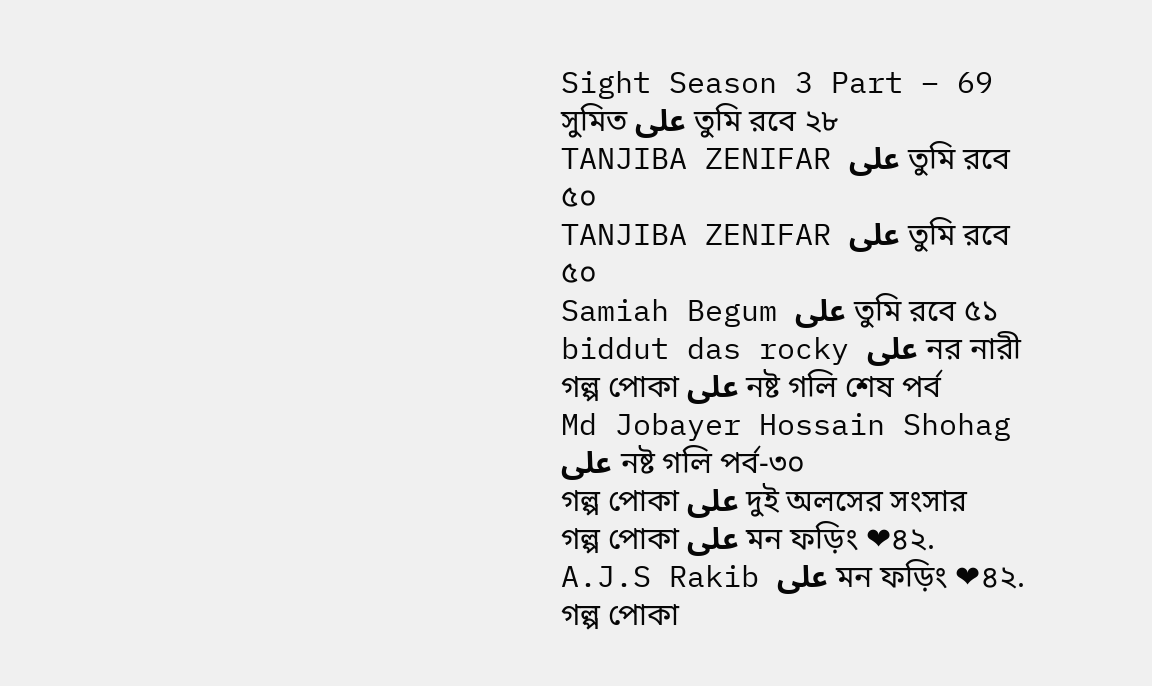Sight Season 3 Part – 69
সুমিত على তুমি রবে ২৮
TANJIBA ZENIFAR على তুমি রবে ৫০
TANJIBA ZENIFAR على তুমি রবে ৫০
Samiah Begum على তুমি রবে ৫১
biddut das rocky على নর নারী
গল্প পোকা على নষ্ট গলি শেষ পর্ব
Md Jobayer Hossain Shohag على নষ্ট গলি পর্ব-৩০
গল্প পোকা على দুই অলসের সংসার
গল্প পোকা على মন ফড়িং ❤৪২.
A.J.S Rakib على মন ফড়িং ❤৪২.
গল্প পোকা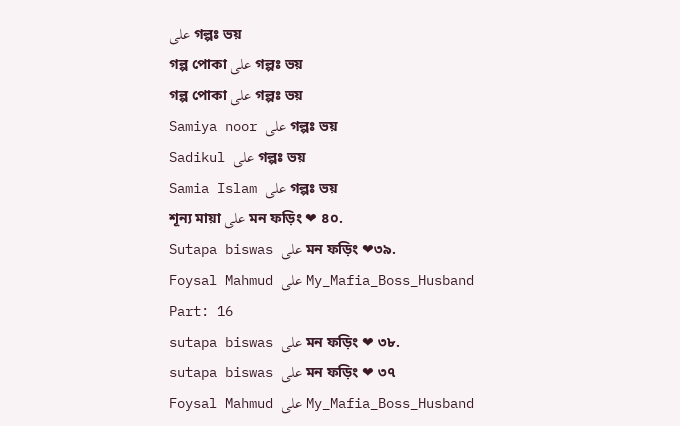على গল্পঃ ভয়
গল্প পোকা على গল্পঃ ভয়
গল্প পোকা على গল্পঃ ভয়
Samiya noor على গল্পঃ ভয়
Sadikul على গল্পঃ ভয়
Samia Islam على গল্পঃ ভয়
শূন্য মায়া على মন ফড়িং ❤ ৪০.
Sutapa biswas على মন ফড়িং ❤৩৯.
Foysal Mahmud على My_Mafia_Boss_Husband Part: 16
sutapa biswas على মন ফড়িং ❤ ৩৮.
sutapa biswas على মন ফড়িং ❤ ৩৭
Foysal Mahmud على My_Mafia_Boss_Husband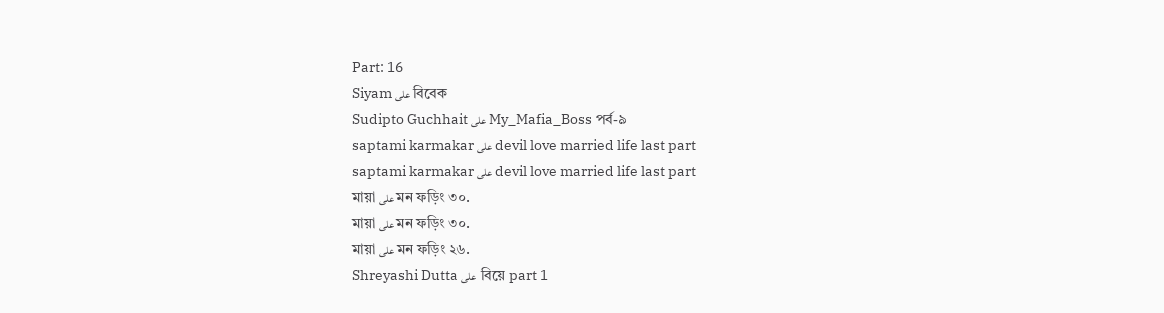Part: 16
Siyam على বিবেক
Sudipto Guchhait على My_Mafia_Boss পর্ব-৯
saptami karmakar على devil love married life last part
saptami karmakar على devil love married life last part
মায়া على মন ফড়িং ৩০.
মায়া على মন ফড়িং ৩০.
মায়া على মন ফড়িং ২৬.
Shreyashi Dutta على  বিয়ে part 1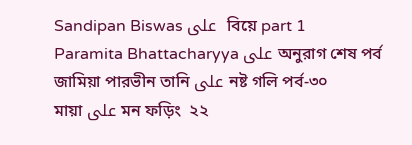Sandipan Biswas على  বিয়ে part 1
Paramita Bhattacharyya على অনুরাগ শেষ পর্ব
জামিয়া পারভীন তানি على নষ্ট গলি পর্ব-৩০
মায়া على মন ফড়িং  ২২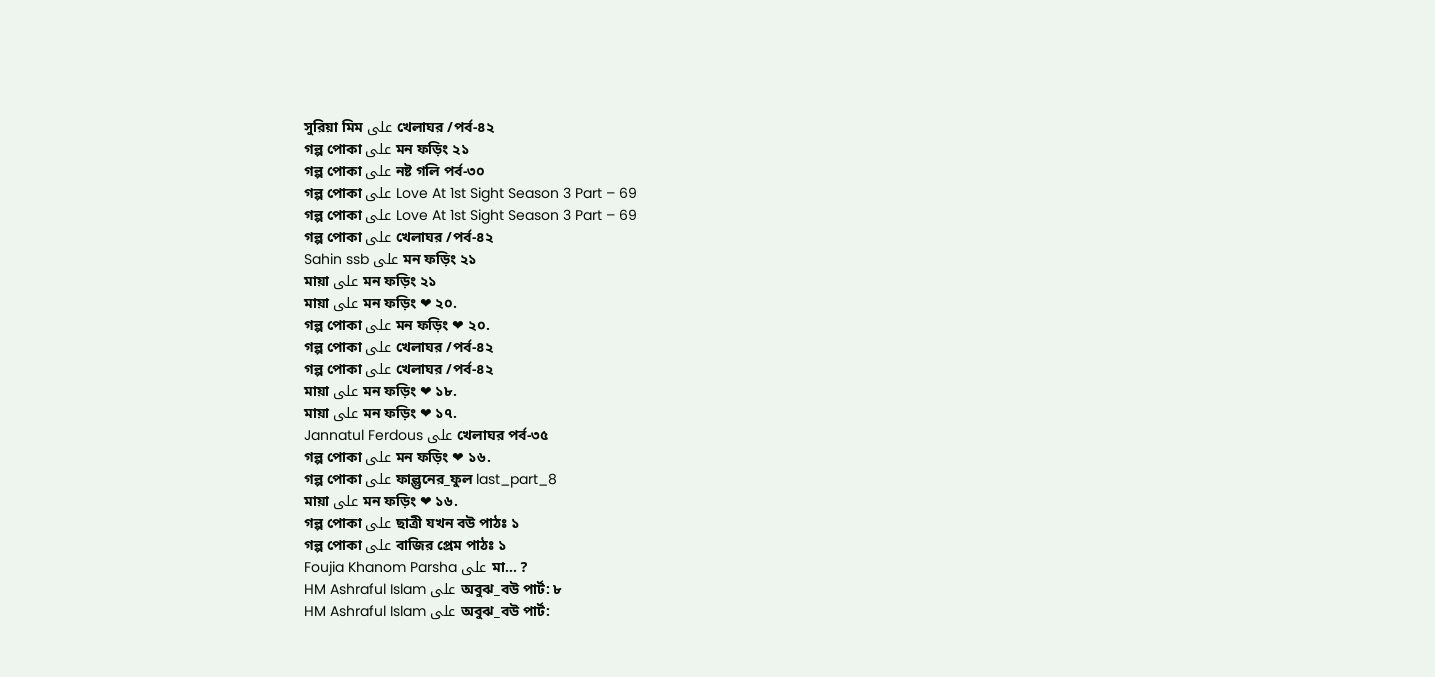সুরিয়া মিম على খেলাঘর /পর্ব-৪২
গল্প পোকা على মন ফড়িং ২১
গল্প পোকা على নষ্ট গলি পর্ব-৩০
গল্প পোকা على Love At 1st Sight Season 3 Part – 69
গল্প পোকা على Love At 1st Sight Season 3 Part – 69
গল্প পোকা على খেলাঘর /পর্ব-৪২
Sahin ssb على মন ফড়িং ২১
মায়া على মন ফড়িং ২১
মায়া على মন ফড়িং ❤ ২০.
গল্প পোকা على মন ফড়িং ❤ ২০.
গল্প পোকা على খেলাঘর /পর্ব-৪২
গল্প পোকা على খেলাঘর /পর্ব-৪২
মায়া على মন ফড়িং ❤ ১৮.
মায়া على মন ফড়িং ❤ ১৭.
Jannatul Ferdous على খেলাঘর পর্ব-৩৫
গল্প পোকা على মন ফড়িং ❤ ১৬.
গল্প পোকা على ফাল্গুনের_ফুল last_part_8
মায়া على মন ফড়িং ❤ ১৬.
গল্প পোকা على ছাত্রী যখন বউ পাঠঃ ১
গল্প পোকা على বাজির প্রেম পাঠঃ ১
Foujia Khanom Parsha على মা… ?
HM Ashraful Islam على অবুঝ_বউ পার্ট: ৮
HM Ashraful Islam على অবুঝ_বউ পার্ট: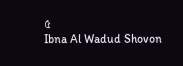৫
Ibna Al Wadud Shovon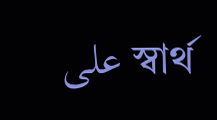على স্বার্থ